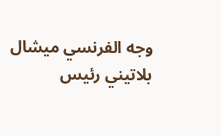وجه الفرنسي ميشال بلاتيني رئيس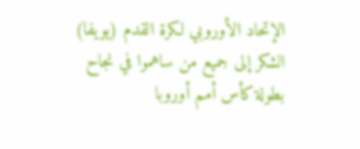الإتحاد الأوروبي لكرة القدم (يويفا) الشكر إلى جميع من ساهموا في نجاح بطولة كأس أمم أوروبا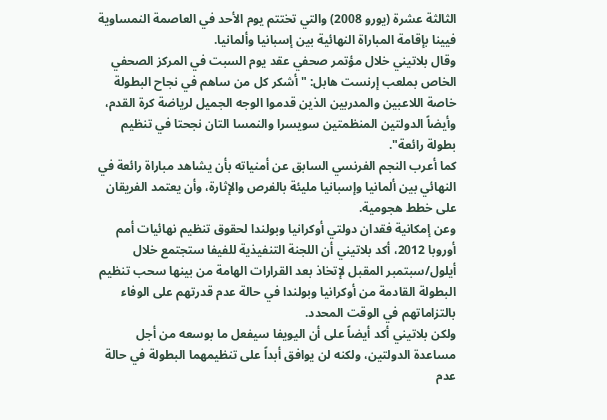الثالثة عشرة (يورو 2008) والتي تختتم يوم الأحد في العاصمة النمساوية فيينا بإقامة المباراة النهائية بين إسبانيا وألمانيا.
وقال بلاتيني خلال مؤتمر صحفي عقد يوم السبت في المركز الصحفي الخاص بملعب إرنست هابل: "أشكر كل من ساهم في نجاح البطولة خاصة اللاعبين والمدربين الذين قدموا الوجه الجميل لرياضة كرة القدم، وأيضاً الدولتين المنظمتين سويسرا والنمسا التان نجحتا في تنظيم بطولة رائعة".
كما أعرب النجم الفرنسي السابق عن أمنياته بأن يشاهد مباراة رائعة في النهائي بين ألمانيا وإسبانيا مليئة بالفرص والإثارة، وأن يعتمد الفريقان على خطط هجومية.
وعن إمكانية فقدان دولتي أوكرانيا وبولندا لحقوق تنظيم نهائيات أمم أوروبا 2012، أكد بلاتيني أن اللجنة التنفيذية للفيفا ستجتمع خلال أيلول/سبتمبر المقبل لإتخاذ بعد القرارات الهامة من بينها سحب تنظيم البطولة القادمة من أوكرانيا وبولندا في حالة عدم قدرتهم على الوفاء بالتزاماتهم في الوقت المحدد.
ولكن بلاتيني أكد أيضاً على أن اليويفا سيفعل ما بوسعه من أجل مساعدة الدولتين، ولكنه لن يوافق أبداً على تنظيمهما البطولة في حالة عدم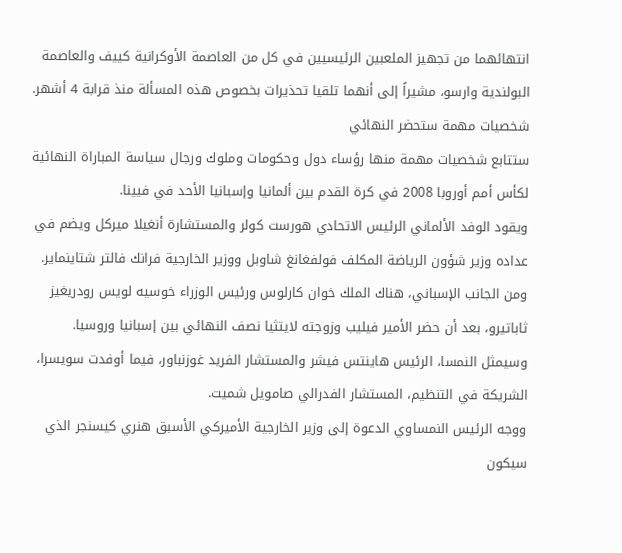انتهائهما من تجهيز الملعبين الرئيسيين في كل من العاصمة الأوكرانية كييف والعاصمة البولندية وارسو، مشيراً إلى أنهما تلقيا تحذيرات بخصوص هذه المسألة منذ قرابة 4 أشهر.
شخصيات مهمة ستحضر النهائي
ستتابع شخصيات مهمة منها رؤساء دول وحكومات وملوك ورجال سياسة المباراة النهائية لكأس أمم أوروبا 2008 في كرة القدم بين ألمانيا وإسبانيا الأحد في فيينا.
ويقود الوفد الألماني الرئيس الاتحادي هورست كولر والمستشارة أنغيلا ميركل ويضم في عداده وزير شؤون الرياضة المكلف فولفغانغ شاوبل ووزير الخارجية فرانك فالتر شتاينماير.
ومن الجانب الإسباني، هناك الملك خوان كارلوس ورئيس الوزراء خوسيه لويس رودريغيز ثاباتيرو، بعد أن حضر الأمير فيليب وزوجته لايتثيا نصف النهائي بين إسبانيا وروسيا.
وسيمثل النمسا، الرئيس هاينتس فيشر والمستشار الفريد غوزنباور، فيما أوفدت سويسرا، الشريكة في التنظيم، المستشار الفدرالي صامويل شميت.
ووجه الرئيس النمساوي الدعوة إلى وزير الخارجية الأميركي الأسبق هنري كيسنجر الذي سيكون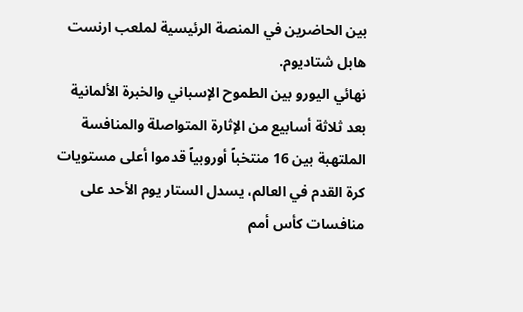بين الحاضرين في المنصة الرئيسية لملعب ارنست هابل شتاديوم.
نهائي اليورو بين الطموح الإسباني والخبرة الألمانية
بعد ثلاثة أسابيع من الإثارة المتواصلة والمنافسة الملتهبة بين 16 منتخباً أوروبياً قدموا أعلى مستويات كرة القدم في العالم، يسدل الستار يوم الأحد على منافسات كأس أمم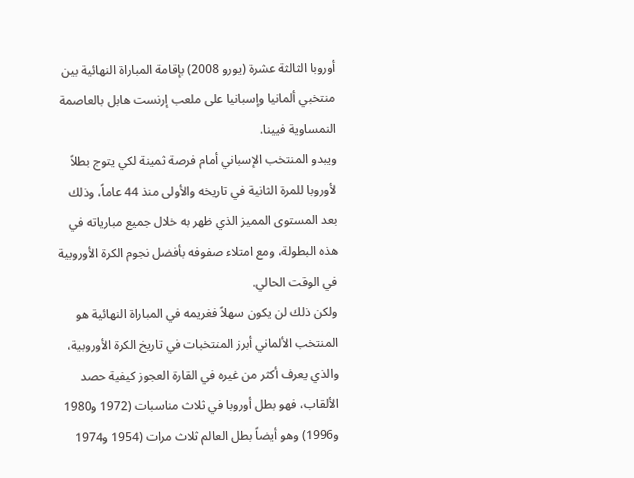أوروبا الثالثة عشرة (يورو 2008) بإقامة المباراة النهائية بين منتخبي ألمانيا وإسبانيا على ملعب إرنست هابل بالعاصمة النمساوية فيينا.
ويبدو المنتخب الإسباني أمام فرصة ثمينة لكي يتوج بطلاً لأوروبا للمرة الثانية في تاريخه والأولى منذ 44 عاماً، وذلك بعد المستوى المميز الذي ظهر به خلال جميع مبارياته في هذه البطولة، ومع امتلاء صفوفه بأفضل نجوم الكرة الأوروبية في الوقت الحالي.
ولكن ذلك لن يكون سهلاً فغريمه في المباراة النهائية هو المنتخب الألماني أبرز المنتخبات في تاريخ الكرة الأوروبية، والذي يعرف أكثر من غيره في القارة العجوز كيفية حصد الألقاب، فهو بطل أوروبا في ثلاث مناسبات (1972 و1980 و1996) وهو أيضاً بطل العالم ثلاث مرات (1954 و1974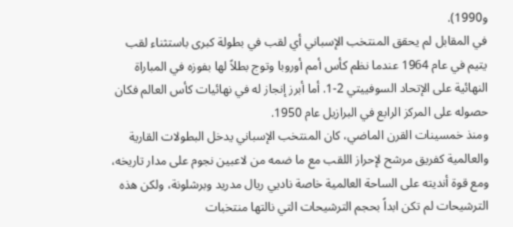و1990).
في المقابل لم يحقق المنتخب الإسباني أي لقب في بطولة كبرى باستثناء لقب يتيم في عام 1964 عندما نظم كأس أمم أوروبا وتوج بطلاً لها بفوزه في المباراة النهائية على الإتحاد السوفييتي 2-1. أما أبرز إنجاز له في نهائيات كأس العالم فكان حصوله على المركز الرابع في البرازيل عام 1950.
ومنذ خمسينات القرن الماضي، كان المنتخب الإسباني يدخل البطولات القارية والعالمية كفريق مرشح لإحراز اللقب مع ما ضمه من لاعبين نجوم على مدار تاريخه، ومع قوة أنديته على الساحة العالمية خاصة ناديي ريال مدريد وبرشلونة، ولكن هذه الترشيحات لم تكن ابداً بحجم الترشيحات التي نالتها منتخبات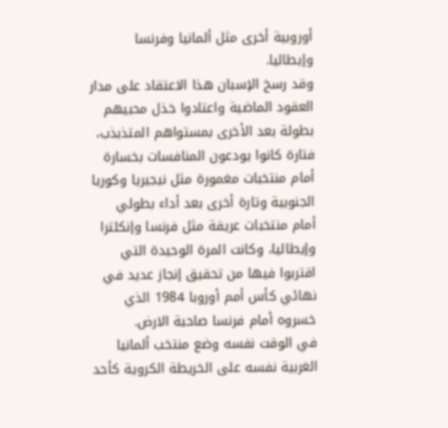أوروبية أخرى مثل ألمانيا وفرنسا وإيطاليا.
وقد رسخ الإسبان هذا الاعتقاد على مدار العقود الماضية واعتادوا خذل محبيهم بطولة بعد الأخرى بمستواهم المتذبذب، فتارة كانوا يودعون المنافسات بخسارة أمام منتخبات مغمورة مثل نيجيريا وكوريا الجنوبية وتارة أخرى بعد أداء بطولي أمام منتخبات عريقة مثل فرنسا وإنكلترا وإيطاليا، وكانت المرة الوحيدة التي اقتربوا فيها من تحقيق إنجاز عديد في نهائي كأس أمم أوروبا 1984 الذي خسروه أمام فرنسا صاحبة الارض.
في الوقت نفسه وضع منتخب ألمانيا الغربية نفسه على الخريطة الكروية كأحد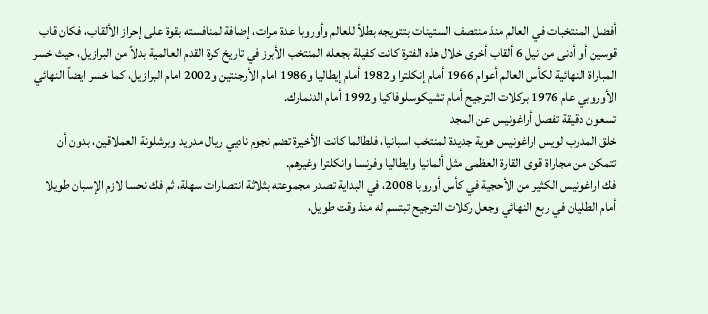أفضل المنتخبات في العالم منذ منتصف الستينات بتتويجه بطلاً للعالم وأوروبا عدة مرات، إضافة لمنافسته بقوة على إحراز الألقاب، فكان قاب قوسين أو أدنى من نيل 6 ألقاب أخرى خلال هذه الفترة كانت كفيلة بجعله المنتخب الأبرز في تاريخ كرة القدم العالمية بدلاً من البرازيل، حيث خسر المباراة النهائية لكأس العالم أعوام 1966 أمام إنكلترا و1982 أمام إيطاليا و1986 امام الأرجنتين و2002 امام البرازيل، كما خسر ايضاً النهائي الأوروبي عام 1976 بركلات الترجيح أمام تشيكوسلوفاكيا و1992 أمام الدنمارك.
تسعون دقيقة تفصل أراغونيس عن المجد
خلق المدرب لويس اراغونيس هوية جديدة لمنتخب اسبانيا، فلطالما كانت الأخيرة تضم نجوم ناديي ريال مدريد وبرشلونة العملاقين، بدون أن تتمكن من مجاراة قوى القارة العظمى مثل ألمانيا وايطاليا وفرنسا وانكلترا وغيرهم.
فك اراغونيس الكثير من الأحجية في كأس أوروبا 2008، في البداية تصدر مجموعته بثلاثة انتصارات سهلة، ثم فك نحسا لازم الإسبان طويلا أمام الطليان في ربع النهائي وجعل ركلات الترجيح تبتسم له منذ وقت طويل،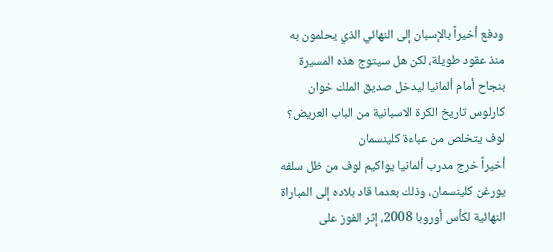ودفع أخيراً بالإسبان إلى النهائي الذي يحلمون به منذ عقود طويلة، لكن هل سيتوج هذه المسيرة بنجاح أمام ألمانيا ليدخل صديق الملك خوان كارلوس تاريخ الكرة الاسبانية من الباب العريض؟
لوف يتخلص من عباءة كلينسمان
أخيراً خرج مدرب ألمانيا يواكيم لوف من ظل سلفه يورغن كلينسمان، وذلك بعدما قاد بلاده إلى المباراة النهائية لكأس أوروبا 2008، إثر الفوز على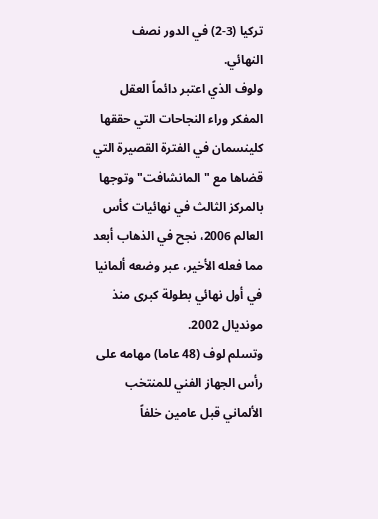تركيا (3-2) في الدور نصف النهائي.
ولوف الذي اعتبر دائماً العقل المفكر وراء النجاحات التي حققها كلينسمان في الفترة القصيرة التي قضاها مع "المانشافت" وتوجها بالمركز الثالث في نهائيات كأس العالم 2006، نجح في الذهاب أبعد مما فعله الأخير، عبر وضعه ألمانيا في أول نهائي بطولة كبرى منذ مونديال 2002.
وتسلم لوف (48 عاما) مهامه على رأس الجهاز الفني للمنتخب الألماني قبل عامين خلفاً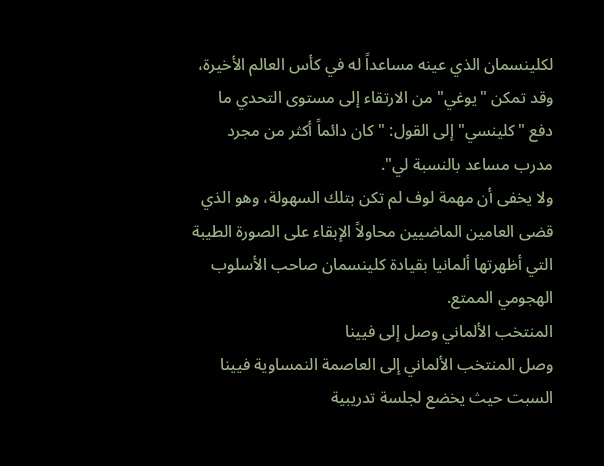لكلينسمان الذي عينه مساعداً له في كأس العالم الأخيرة، وقد تمكن "يوغي" من الارتقاء إلى مستوى التحدي ما دفع "كلينسي" إلى القول: "كان دائماً أكثر من مجرد مدرب مساعد بالنسبة لي".
ولا يخفى أن مهمة لوف لم تكن بتلك السهولة، وهو الذي قضى العامين الماضيين محاولاً الإبقاء على الصورة الطيبة التي أظهرتها ألمانيا بقيادة كلينسمان صاحب الأسلوب الهجومي الممتع.
المنتخب الألماني وصل إلى فيينا
وصل المنتخب الألماني إلى العاصمة النمساوية فيينا السبت حيث يخضع لجلسة تدريبية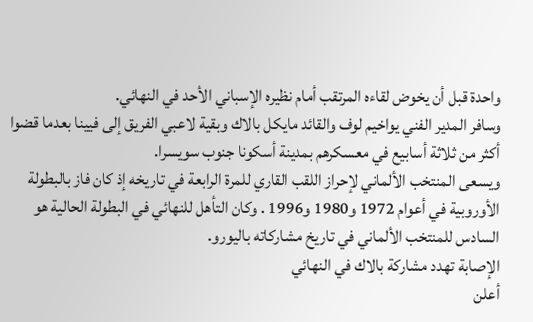واحدة قبل أن يخوض لقاءه المرتقب أمام نظيره الإسباني الأحد في النهائي.
وسافر المدير الفني يواخيم لوف والقائد مايكل بالاك وبقية لاعبي الفريق إلى فيينا بعدما قضوا أكثر من ثلاثة أسابيع في معسكرهم بمدينة أسكونا جنوب سويسرا.
ويسعى المنتخب الألماني لإحراز اللقب القاري للمرة الرابعة في تاريخه إذ كان فاز بالبطولة الأوروبية في أعوام 1972 و1980 و1996 . وكان التأهل للنهائي في البطولة الحالية هو السادس للمنتخب الألماني في تاريخ مشاركاته باليورو.
الإصابة تهدد مشاركة بالاك في النهائي
أعلن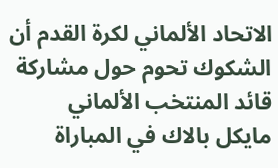الاتحاد الألماني لكرة القدم أن الشكوك تحوم حول مشاركة قائد المنتخب الألماني مايكل بالاك في المباراة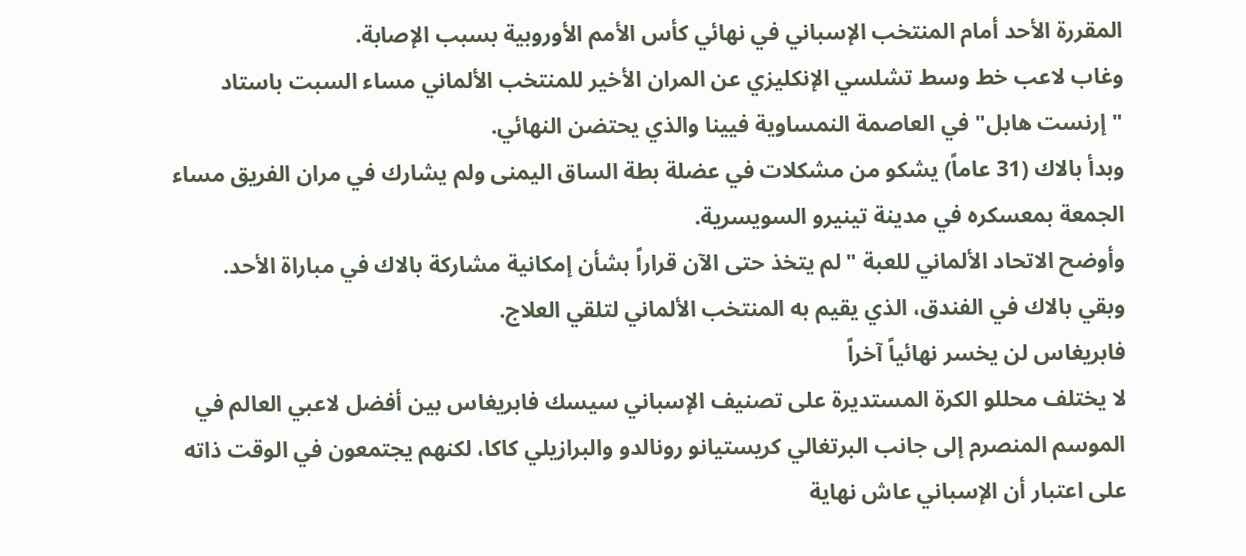المقررة الأحد أمام المنتخب الإسباني في نهائي كأس الأمم الأوروبية بسبب الإصابة.
وغاب لاعب خط وسط تشلسي الإنكليزي عن المران الأخير للمنتخب الألماني مساء السبت باستاد "إرنست هابل" في العاصمة النمساوية فيينا والذي يحتضن النهائي.
وبدأ بالاك (31 عاماً) يشكو من مشكلات في عضلة بطة الساق اليمنى ولم يشارك في مران الفريق مساء الجمعة بمعسكره في مدينة تينيرو السويسرية.
وأوضح الاتحاد الألماني للعبة "لم يتخذ حتى الآن قراراً بشأن إمكانية مشاركة بالاك في مباراة الأحد.
وبقي بالاك في الفندق، الذي يقيم به المنتخب الألماني لتلقي العلاج.
فابريغاس لن يخسر نهائياً آخراً
لا يختلف محللو الكرة المستديرة على تصنيف الإسباني سيسك فابريغاس بين أفضل لاعبي العالم في الموسم المنصرم إلى جانب البرتغالي كريستيانو رونالدو والبرازيلي كاكا، لكنهم يجتمعون في الوقت ذاته على اعتبار أن الإسباني عاش نهاية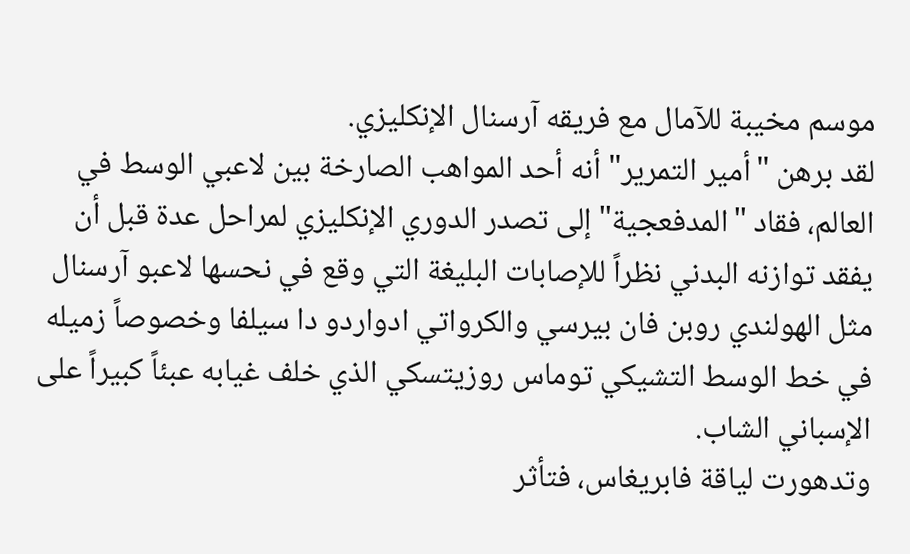موسم مخيبة للآمال مع فريقه آرسنال الإنكليزي.
لقد برهن "أمير التمرير" أنه أحد المواهب الصارخة بين لاعبي الوسط في العالم، فقاد "المدفعجية" إلى تصدر الدوري الإنكليزي لمراحل عدة قبل أن يفقد توازنه البدني نظراً للإصابات البليغة التي وقع في نحسها لاعبو آرسنال مثل الهولندي روبن فان بيرسي والكرواتي ادواردو دا سيلفا وخصوصاً زميله في خط الوسط التشيكي توماس روزيتسكي الذي خلف غيابه عبئاً كبيراً على الإسباني الشاب.
وتدهورت لياقة فابريغاس، فتأثر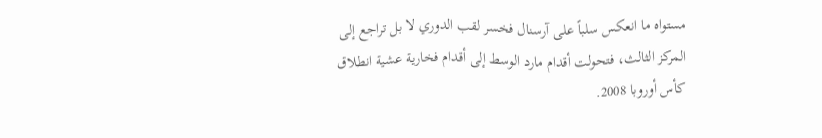مستواه ما انعكس سلباً على آرسنال فخسر لقب الدوري لا بل تراجع إلى المركز الثالث، فتحولت أقدام مارد الوسط إلى أقدام فخارية عشية انطلاق كأس أوروبا 2008.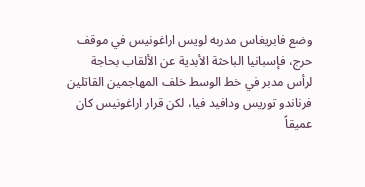وضع فابريغاس مدربه لويس اراغونيس في موقف حرج، فإسبانيا الباحثة الأبدية عن الألقاب بحاجة لرأس مدبر في خط الوسط خلف المهاجمين القاتلين فرناندو توريس ودافيد فيا، لكن قرار اراغونيس كان عميقاً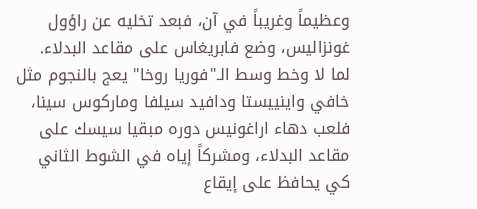وعظيماً وغريباً في آن، فبعد تخليه عن راؤول غونزاليس، وضع فابريغاس على مقاعد البدلاء.
لما لا وخط وسط الـ"فوريا روخا" يعج بالنجوم مثل خافي واينييستا ودافيد سيلفا وماركوس سينا، فلعب دهاء اراغونيس دوره مبقيا سيسك على مقاعد البدلاء، ومشركاً إياه في الشوط الثاني كي يحافظ على إيقاع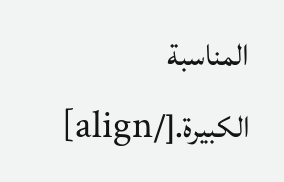المناسبة الكبيرة.[/align]